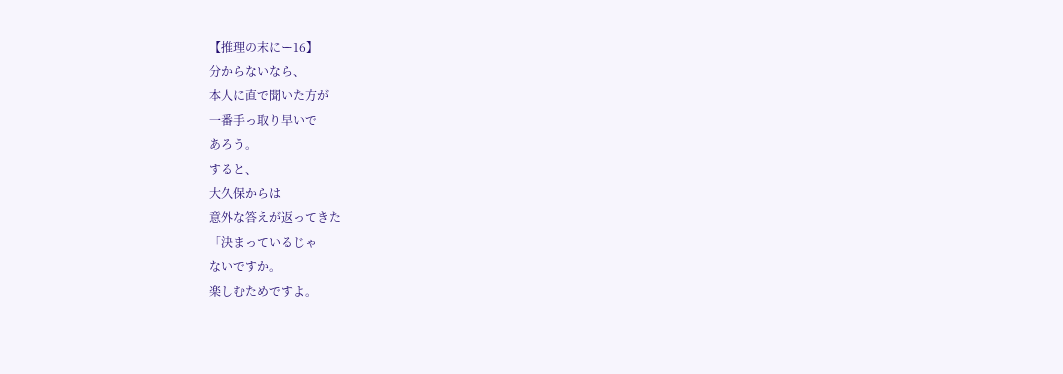【推理の末にー16】
分からないなら、
本人に直で聞いた方が
一番手っ取り早いで
あろう。
すると、
大久保からは
意外な答えが返ってきた
「決まっているじゃ
ないですか。
楽しむためですよ。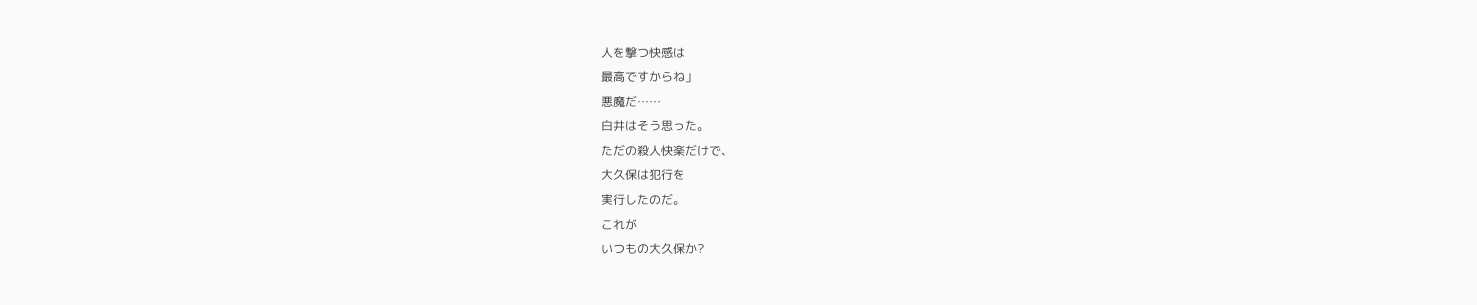人を撃つ快感は
最高ですからね」
悪魔だ……
白井はそう思った。
ただの殺人快楽だけで、
大久保は犯行を
実行したのだ。
これが
いつもの大久保か?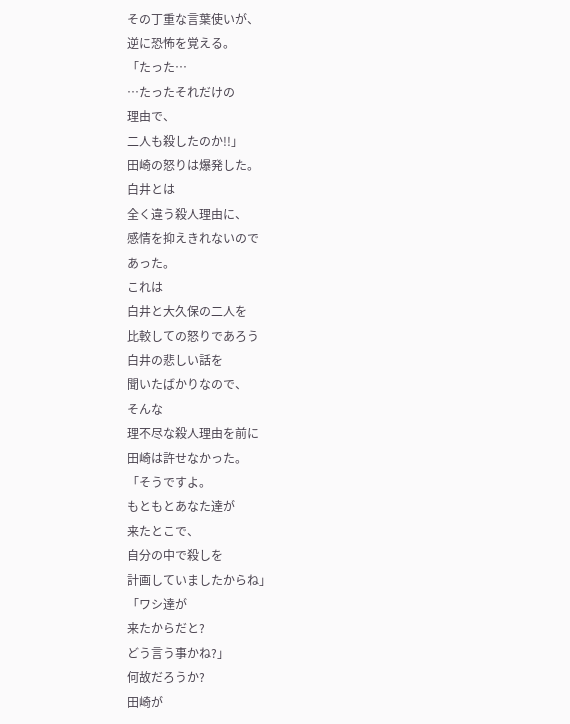その丁重な言葉使いが、
逆に恐怖を覚える。
「たった…
…たったそれだけの
理由で、
二人も殺したのか!!」
田崎の怒りは爆発した。
白井とは
全く違う殺人理由に、
感情を抑えきれないので
あった。
これは
白井と大久保の二人を
比較しての怒りであろう
白井の悲しい話を
聞いたばかりなので、
そんな
理不尽な殺人理由を前に
田崎は許せなかった。
「そうですよ。
もともとあなた達が
来たとこで、
自分の中で殺しを
計画していましたからね」
「ワシ達が
来たからだと?
どう言う事かね?」
何故だろうか?
田崎が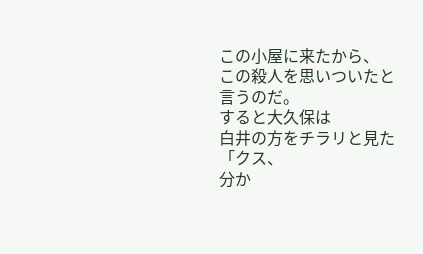この小屋に来たから、
この殺人を思いついたと
言うのだ。
すると大久保は
白井の方をチラリと見た
「クス、
分か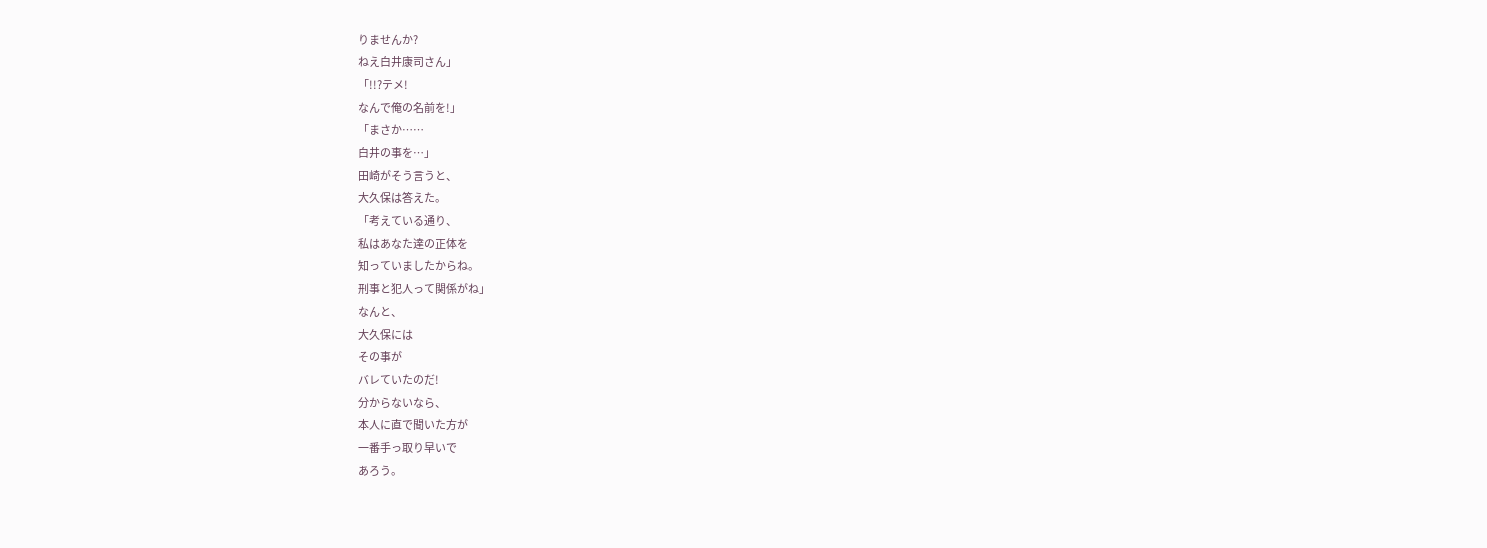りませんか?
ねえ白井康司さん」
「!!?テメ!
なんで俺の名前を!」
「まさか……
白井の事を…」
田崎がそう言うと、
大久保は答えた。
「考えている通り、
私はあなた達の正体を
知っていましたからね。
刑事と犯人って関係がね」
なんと、
大久保には
その事が
バレていたのだ!
分からないなら、
本人に直で聞いた方が
一番手っ取り早いで
あろう。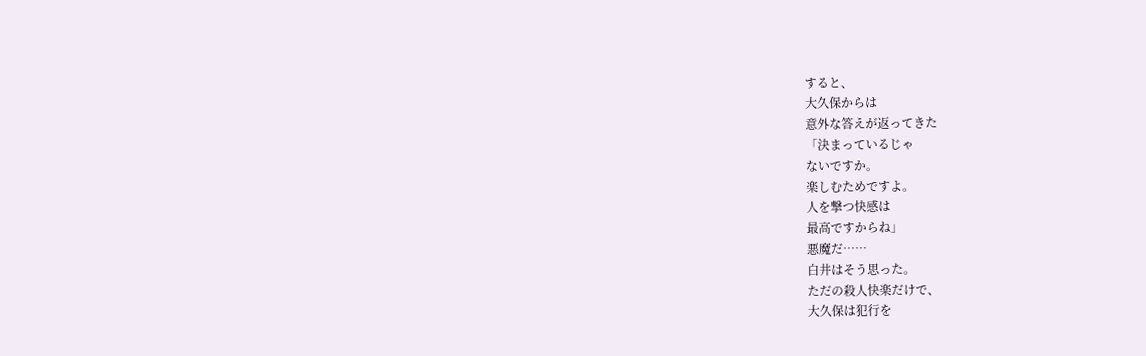すると、
大久保からは
意外な答えが返ってきた
「決まっているじゃ
ないですか。
楽しむためですよ。
人を撃つ快感は
最高ですからね」
悪魔だ……
白井はそう思った。
ただの殺人快楽だけで、
大久保は犯行を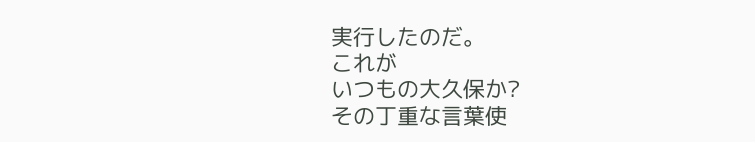実行したのだ。
これが
いつもの大久保か?
その丁重な言葉使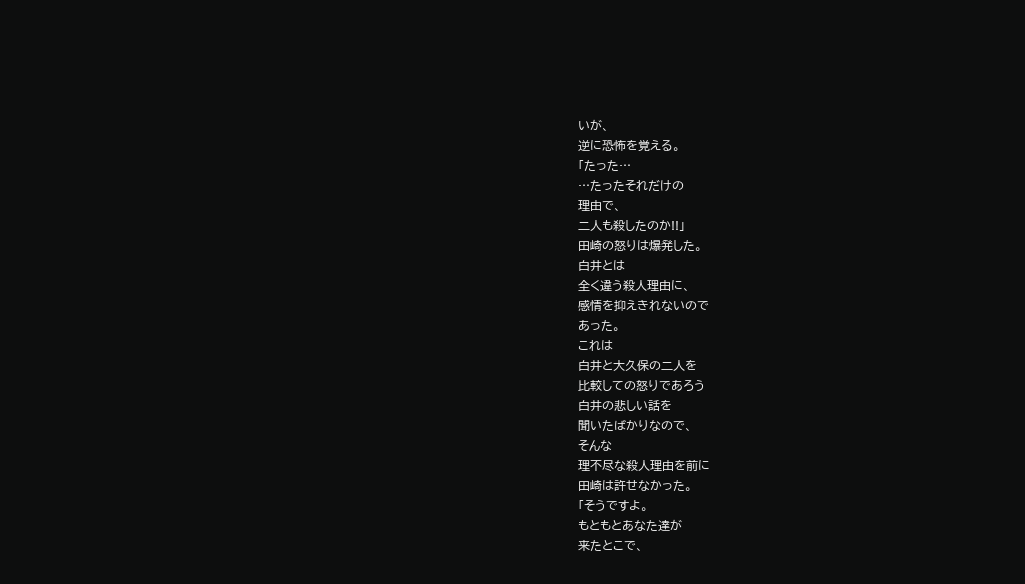いが、
逆に恐怖を覚える。
「たった…
…たったそれだけの
理由で、
二人も殺したのか!!」
田崎の怒りは爆発した。
白井とは
全く違う殺人理由に、
感情を抑えきれないので
あった。
これは
白井と大久保の二人を
比較しての怒りであろう
白井の悲しい話を
聞いたばかりなので、
そんな
理不尽な殺人理由を前に
田崎は許せなかった。
「そうですよ。
もともとあなた達が
来たとこで、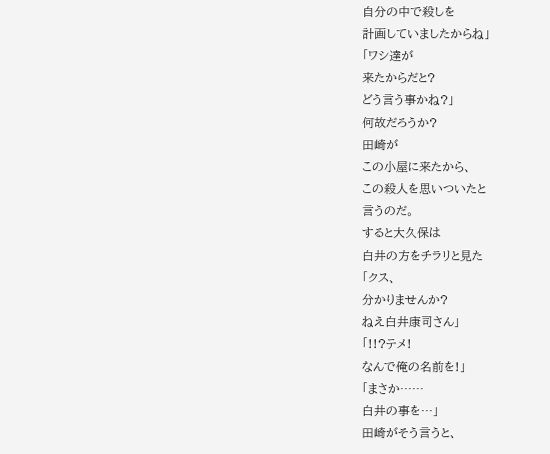自分の中で殺しを
計画していましたからね」
「ワシ達が
来たからだと?
どう言う事かね?」
何故だろうか?
田崎が
この小屋に来たから、
この殺人を思いついたと
言うのだ。
すると大久保は
白井の方をチラリと見た
「クス、
分かりませんか?
ねえ白井康司さん」
「!!?テメ!
なんで俺の名前を!」
「まさか……
白井の事を…」
田崎がそう言うと、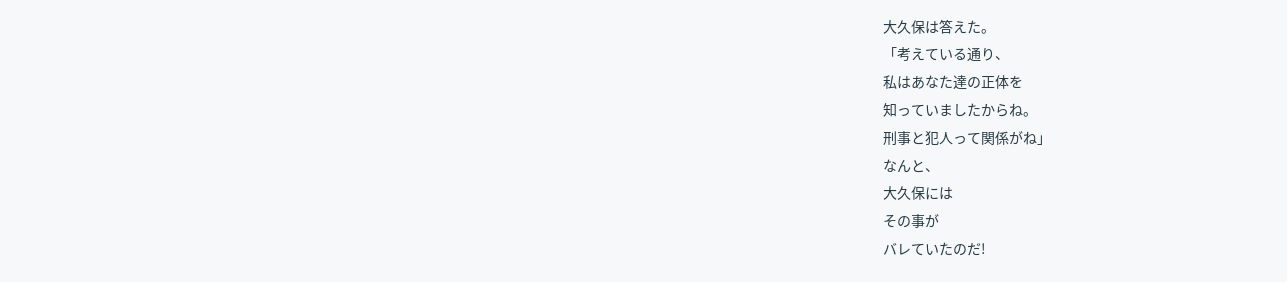大久保は答えた。
「考えている通り、
私はあなた達の正体を
知っていましたからね。
刑事と犯人って関係がね」
なんと、
大久保には
その事が
バレていたのだ!